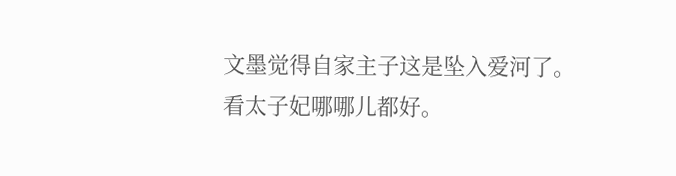文墨觉得自家主子这是坠入爱河了。
看太子妃哪哪儿都好。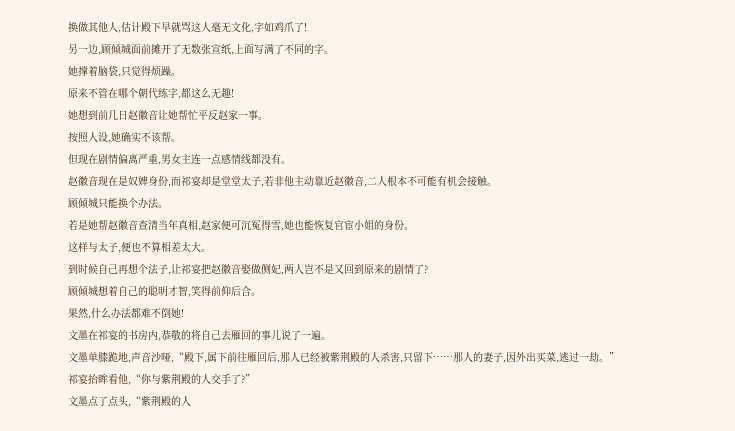换做其他人,估计殿下早就骂这人毫无文化,字如鸡爪了!
另一边,顾倾城面前摊开了无数张宣纸,上面写满了不同的字。
她撑着脑袋,只觉得烦躁。
原来不管在哪个朝代练字,都这么无趣!
她想到前几日赵徽音让她帮忙平反赵家一事。
按照人设,她确实不该帮。
但现在剧情偏离严重,男女主连一点感情线都没有。
赵徽音现在是奴婢身份,而祁宴却是堂堂太子,若非他主动靠近赵徽音,二人根本不可能有机会接触。
顾倾城只能换个办法。
若是她帮赵徽音查清当年真相,赵家便可沉冤得雪,她也能恢复官宦小姐的身份。
这样与太子,便也不算相差太大。
到时候自己再想个法子,让祁宴把赵徽音娶做侧妃,两人岂不是又回到原来的剧情了?
顾倾城想着自己的聪明才智,笑得前仰后合。
果然,什么办法都难不倒她!
文墨在祁宴的书房内,恭敬的将自己去雁回的事儿说了一遍。
文墨单膝跪地,声音沙哑,“殿下,属下前往雁回后,那人已经被紫荆殿的人杀害,只留下……那人的妻子,因外出买菜,逃过一劫。”
祁宴抬眸看他,“你与紫荆殿的人交手了?”
文墨点了点头,“紫荆殿的人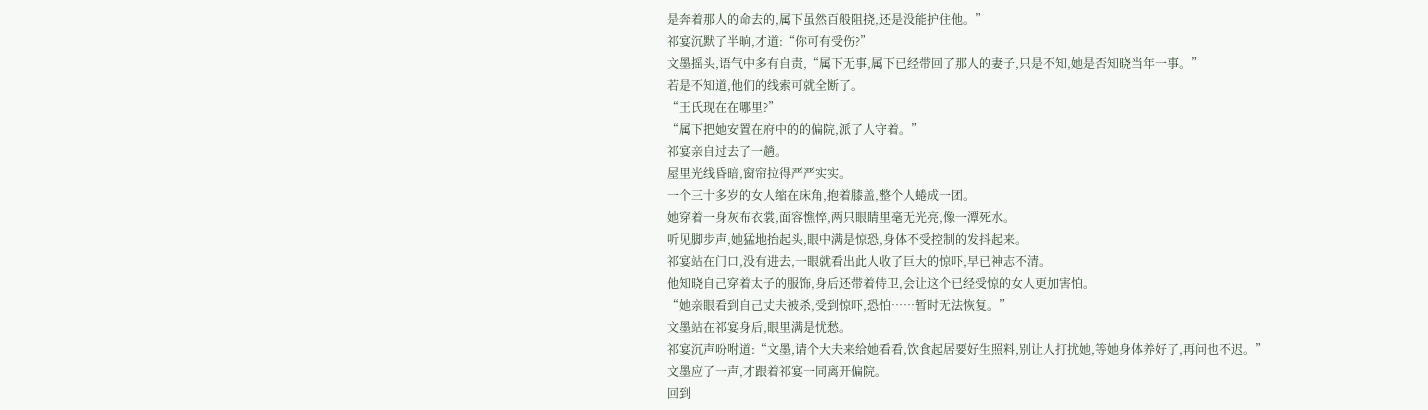是奔着那人的命去的,属下虽然百般阻挠,还是没能护住他。”
祁宴沉默了半晌,才道:“你可有受伤?”
文墨摇头,语气中多有自责,“属下无事,属下已经带回了那人的妻子,只是不知,她是否知晓当年一事。”
若是不知道,他们的线索可就全断了。
“王氏现在在哪里?”
“属下把她安置在府中的的偏院,派了人守着。”
祁宴亲自过去了一趟。
屋里光线昏暗,窗帘拉得严严实实。
一个三十多岁的女人缩在床角,抱着膝盖,整个人蜷成一团。
她穿着一身灰布衣裳,面容憔悴,两只眼睛里毫无光亮,像一潭死水。
听见脚步声,她猛地抬起头,眼中满是惊恐,身体不受控制的发抖起来。
祁宴站在门口,没有进去,一眼就看出此人收了巨大的惊吓,早已神志不清。
他知晓自己穿着太子的服饰,身后还带着侍卫,会让这个已经受惊的女人更加害怕。
“她亲眼看到自己丈夫被杀,受到惊吓,恐怕……暂时无法恢复。”
文墨站在祁宴身后,眼里满是忧愁。
祁宴沉声吩咐道:“文墨,请个大夫来给她看看,饮食起居要好生照料,别让人打扰她,等她身体养好了,再问也不迟。”
文墨应了一声,才跟着祁宴一同离开偏院。
回到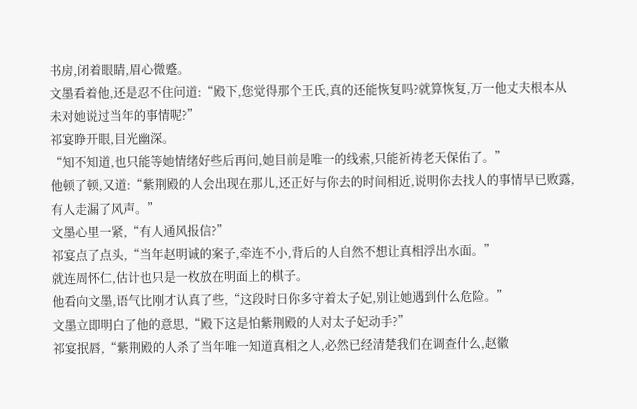书房,闭着眼睛,眉心微蹙。
文墨看着他,还是忍不住问道:“殿下,您觉得那个王氏,真的还能恢复吗?就算恢复,万一他丈夫根本从未对她说过当年的事情呢?”
祁宴睁开眼,目光幽深。
“知不知道,也只能等她情绪好些后再问,她目前是唯一的线索,只能祈祷老天保佑了。”
他顿了顿,又道:“紫荆殿的人会出现在那儿,还正好与你去的时间相近,说明你去找人的事情早已败露,有人走漏了风声。”
文墨心里一紧,“有人通风报信?”
祁宴点了点头,“当年赵明诚的案子,牵连不小,背后的人自然不想让真相浮出水面。”
就连周怀仁,估计也只是一枚放在明面上的棋子。
他看向文墨,语气比刚才认真了些,“这段时日你多守着太子妃,别让她遇到什么危险。”
文墨立即明白了他的意思,“殿下这是怕紫荆殿的人对太子妃动手?”
祁宴抿唇,“紫荆殿的人杀了当年唯一知道真相之人,必然已经清楚我们在调查什么,赵徽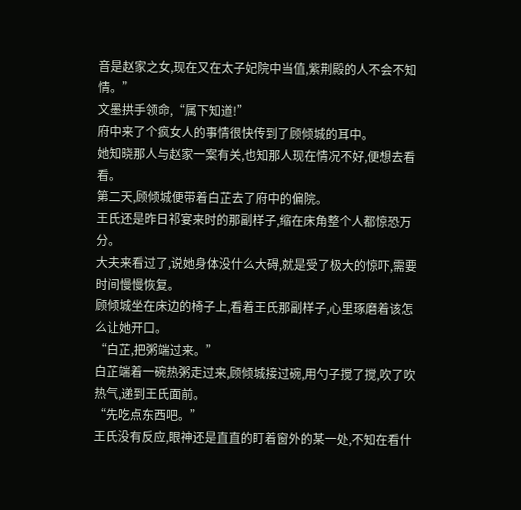音是赵家之女,现在又在太子妃院中当值,紫荆殿的人不会不知情。”
文墨拱手领命,“属下知道!”
府中来了个疯女人的事情很快传到了顾倾城的耳中。
她知晓那人与赵家一案有关,也知那人现在情况不好,便想去看看。
第二天,顾倾城便带着白芷去了府中的偏院。
王氏还是昨日祁宴来时的那副样子,缩在床角整个人都惊恐万分。
大夫来看过了,说她身体没什么大碍,就是受了极大的惊吓,需要时间慢慢恢复。
顾倾城坐在床边的椅子上,看着王氏那副样子,心里琢磨着该怎么让她开口。
“白芷,把粥端过来。”
白芷端着一碗热粥走过来,顾倾城接过碗,用勺子搅了搅,吹了吹热气,递到王氏面前。
“先吃点东西吧。”
王氏没有反应,眼神还是直直的盯着窗外的某一处,不知在看什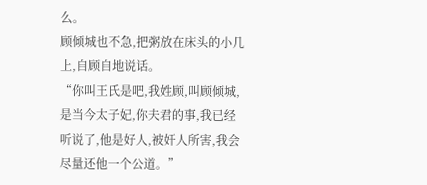么。
顾倾城也不急,把粥放在床头的小几上,自顾自地说话。
“你叫王氏是吧,我姓顾,叫顾倾城,是当今太子妃,你夫君的事,我已经听说了,他是好人,被奸人所害,我会尽量还他一个公道。”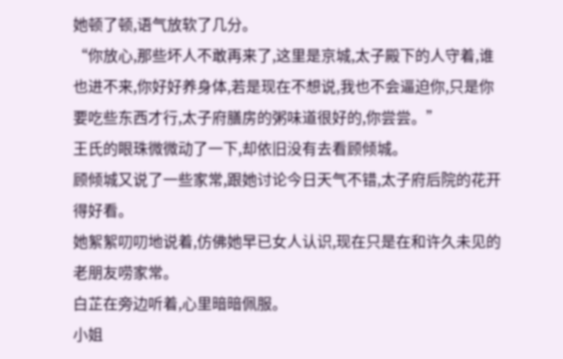她顿了顿,语气放软了几分。
“你放心,那些坏人不敢再来了,这里是京城,太子殿下的人守着,谁也进不来,你好好养身体,若是现在不想说,我也不会逼迫你,只是你要吃些东西才行,太子府膳房的粥味道很好的,你尝尝。”
王氏的眼珠微微动了一下,却依旧没有去看顾倾城。
顾倾城又说了一些家常,跟她讨论今日天气不错,太子府后院的花开得好看。
她絮絮叨叨地说着,仿佛她早已女人认识,现在只是在和许久未见的老朋友唠家常。
白芷在旁边听着,心里暗暗佩服。
小姐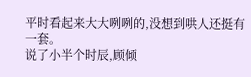平时看起来大大咧咧的,没想到哄人还挺有一套。
说了小半个时辰,顾倾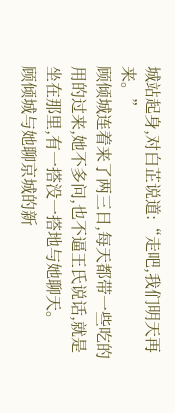城站起身,对白芷说道:“走吧,我们明天再来。”
顾倾城连着来了两三日,每天都带一些吃的用的过来,她不多问,也不逼王氏说话,就是坐在那里,有一搭没一搭地与她聊天。
顾倾城与她聊京城的新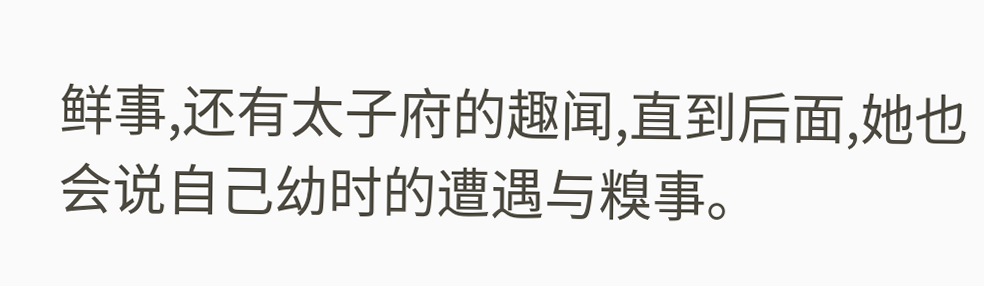鲜事,还有太子府的趣闻,直到后面,她也会说自己幼时的遭遇与糗事。